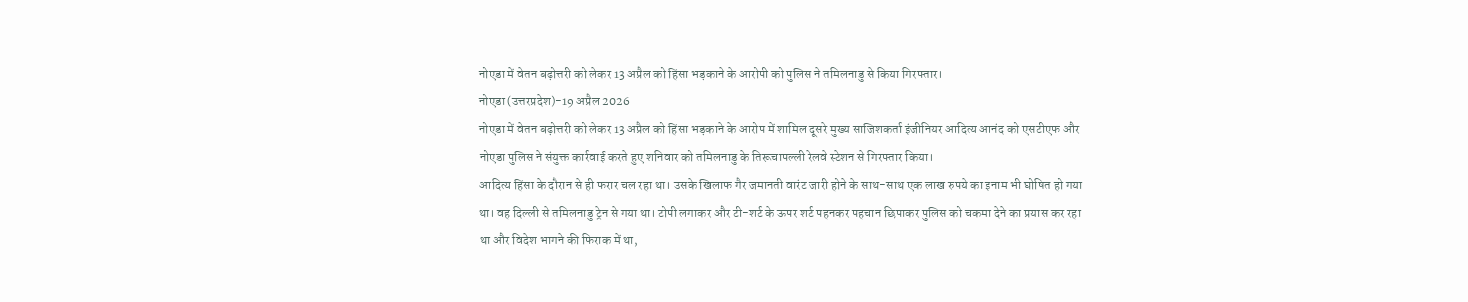नोएडा में वेतन बढ़ोत्तरी को लेकर 13 अप्रैल को हिंसा भड़काने के आरोपी को पुलिस ने तमिलनाडु से किया गिरफ्तार।
नोएडा (उत्तरप्रदेश)-19 अप्रैल 2026
नोएडा में वेतन बढ़ोत्तरी को लेकर 13 अप्रैल को हिंसा भड़काने के आरोप में शामिल दूसरे मुख्य साजिशकर्ता इंजीनियर आदित्य आनंद को एसटीएफ और नोएडा पुलिस ने संयुक्त कार्रवाई करते हुए शनिवार को तमिलनाडु के तिरूचापल्ली रेलवे स्टेशन से गिरफ्तार किया।
आदित्य हिंसा के दौरान से ही फरार चल रहा था। उसके खिलाफ गैर जमानती वारंट जारी होने के साथ-साथ एक लाख रुपये का इनाम भी घोषित हो गया था। वह दिल्ली से तमिलनाडु ट्रेन से गया था। टोपी लगाकर और टी-शर्ट के ऊपर शर्ट पहनकर पहचान छिपाकर पुलिस को चकमा देने का प्रयास कर रहा था और विदेश भागने की फिराक में था,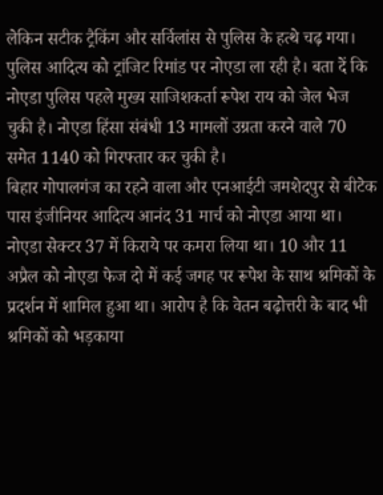लेकिन सटीक ट्रैकिंग और सर्विलांस से पुलिस के हत्थे चढ़ गया।
पुलिस आदित्य को ट्रांजिट रिमांड पर नोएडा ला रही है। बता दें कि नोएडा पुलिस पहले मुख्य साजिशकर्ता रूपेश राय को जेल भेज चुकी है। नोएडा हिंसा संबंधी 13 मामलों उग्रता करने वाले 70 समेत 1140 को गिरफ्तार कर चुकी है।
बिहार गोपालगंज का रहने वाला और एनआईटी जमशेदपुर से बीटेक पास इंजीनियर आदित्य आनंद 31 मार्च को नोएडा आया था। नोएडा सेक्टर 37 में किराये पर कमरा लिया था। 10 और 11 अप्रैल को नोएडा फेज दो में कई जगह पर रूपेश के साथ श्रमिकों के प्रदर्शन में शामिल हुआ था। आरोप है कि वेतन बढ़ोत्तरी के बाद भी श्रमिकों को भड़काया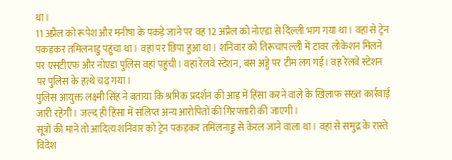था।
11 अप्रैल को रूपेश और मनीषा के पकड़े जाने पर वह 12 अप्रैल को नोएडा से दिल्ली भाग गया था। वहां से ट्रेन पकड़कर तमिलनाडु पहुंचा था। वहां पर छिपा हुआ था। शनिवार को तिरूचापल्ली में टावर लोकेशन मिलने पर एसटीएफ और नोएडा पुलिस वहां पहुंची। वहां रेलवे स्टेशन, बस अड्डे पर टीम लग गईं। वह रेलवे स्टेशन पर पुलिस के हत्थे चढ़ गया।
पुलिस आयुक्त लक्ष्मी सिंह ने बताया कि श्रमिक प्रदर्शन की आड़ में हिंसा करने वाले के खिलाफ सख्त कार्रवाई जारी रहेगी। जल्द ही हिंसा में संलिप्त अन्य आरोपितों की गिरफ्तारी की जाएगी।
सूत्रों की मानें तो आदित्य शनिवार को ट्रेन पकड़कर तमिलनाडु से केरल जाने वाला था। वहां से समुद्र के रास्ते विदेश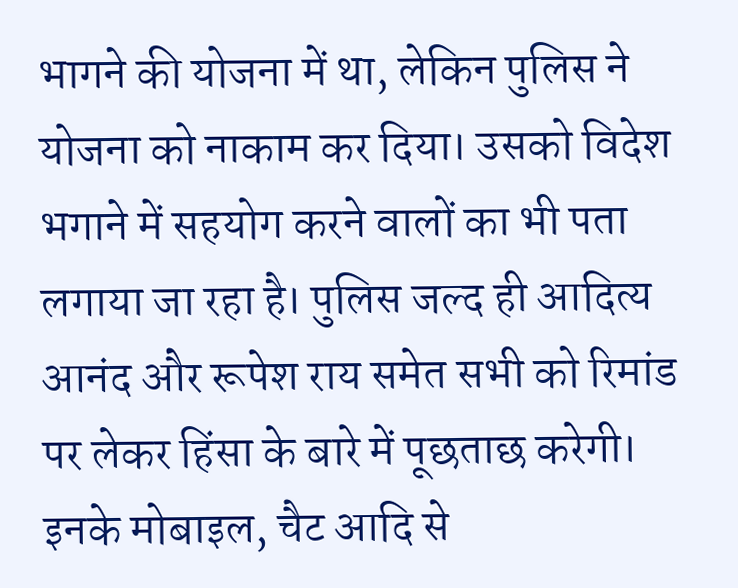भागने की योजना में था, लेकिन पुलिस ने योजना को नाकाम कर दिया। उसको विदेश भगाने में सहयोग करने वालों का भी पता लगाया जा रहा है। पुलिस जल्द ही आदित्य आनंद और रूपेश राय समेत सभी को रिमांड पर लेकर हिंसा के बारे में पूछताछ करेगी। इनके मोबाइल, चैट आदि से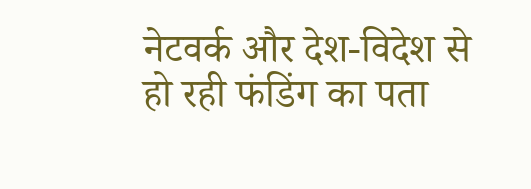नेटवर्क और देश-विदेश से हो रही फंडिंग का पता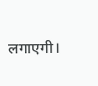लगाएगी।